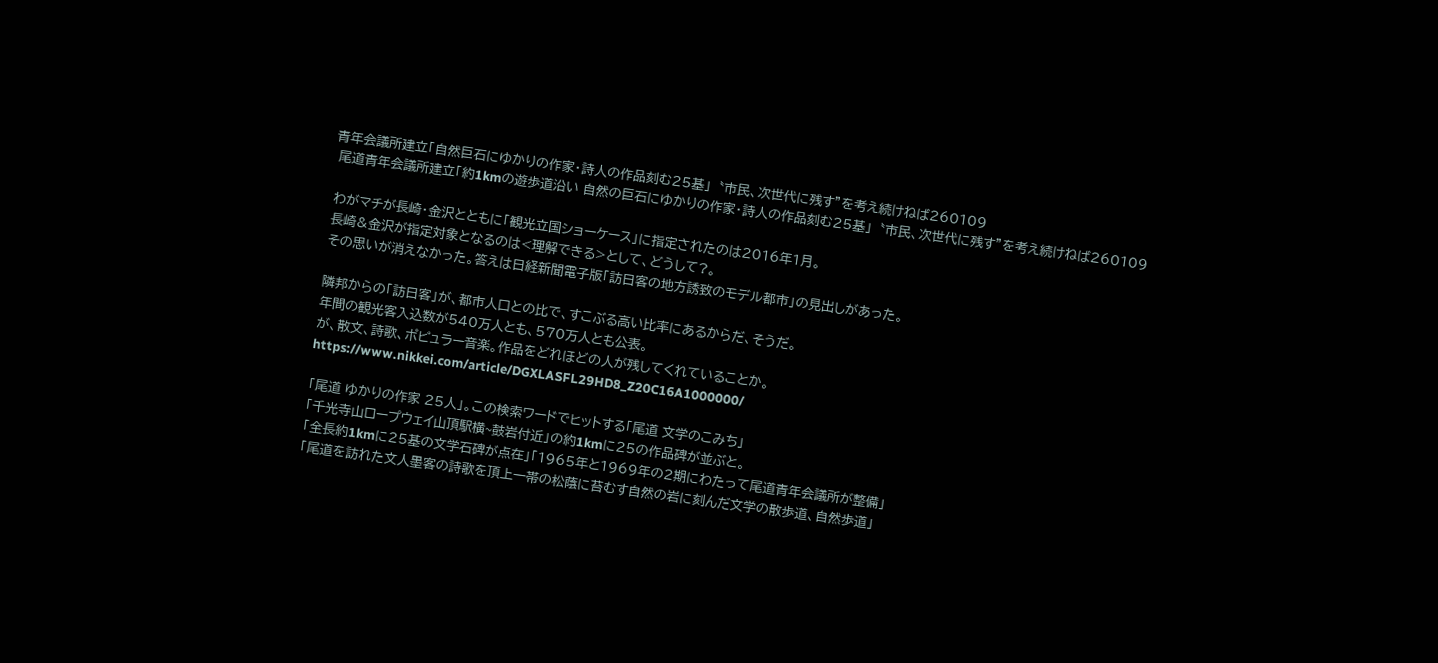青年会議所建立「自然巨石にゆかりの作家・詩人の作品刻む25基」〝市民、次世代に残す”を考え続けねば260109
 尾道青年会議所建立「約1kmの遊歩道沿い 自然の巨石にゆかりの作家・詩人の作品刻む25基」〝市民、次世代に残す”を考え続けねば260109

 わがマチが長崎・金沢とともに「観光立国ショーケース」に指定されたのは2016年1月。
 長崎&金沢が指定対象となるのは<理解できる>として、どうして?。
 その思いが消えなかった。答えは日経新聞電子版「訪日客の地方誘致のモデル都市」の見出しがあった。

 隣邦からの「訪日客」が、都市人口との比で、すこぶる高い比率にあるからだ、そうだ。
 年間の観光客入込数が540万人とも、570万人とも公表。
 が、散文、詩歌、ポピュラー音楽。作品をどれほどの人が残してくれていることか。
 https://www.nikkei.com/article/DGXLASFL29HD8_Z20C16A1000000/

 「尾道 ゆかりの作家 25人」。この検索ワードでヒットする「尾道 文学のこみち」
 「千光寺山ロープウェイ山頂駅横~鼓岩付近」の約1kmに25の作品碑が並ぶと。
 「全長約1kmに25基の文学石碑が点在」「1965年と1969年の2期にわたって尾道青年会議所が整備」
 「尾道を訪れた文人墨客の詩歌を頂上一帯の松蔭に苔むす自然の岩に刻んだ文学の散歩道、自然歩道」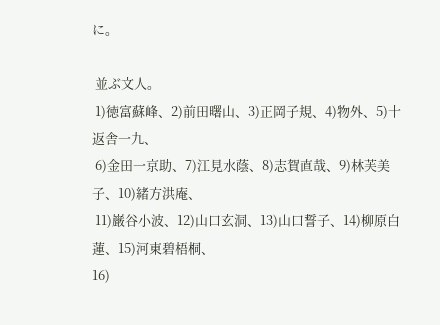に。

 並ぶ文人。
 1)徳富蘇峰、2)前田曙山、3)正岡子規、4)物外、5)十返舎一九、
 6)金田一京助、7)江見水蔭、8)志賀直哉、9)林芙美子、10)緒方洪庵、
 11)巌谷小波、12)山口玄洞、13)山口誓子、14)柳原白蓮、15)河東碧梧桐、
16)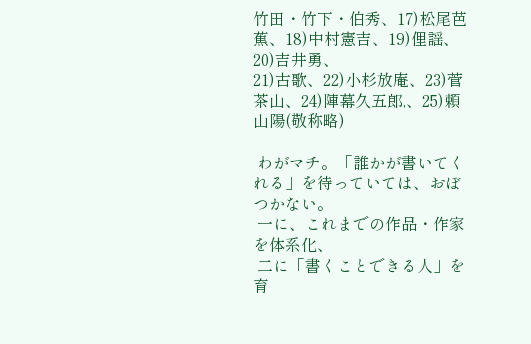竹田・竹下・伯秀、17)松尾芭蕉、18)中村憲吉、19)俚謡、20)吉井勇、
21)古歌、22)小杉放庵、23)菅茶山、24)陣幕久五郎,、25)頼山陽(敬称略)

 わがマチ。「誰かが書いてくれる」を待っていては、おぼつかない。
 一に、これまでの作品・作家を体系化、
 二に「書くことできる人」を育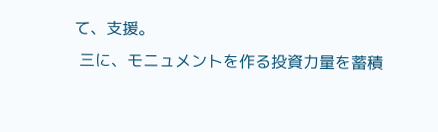て、支援。
 三に、モニュメントを作る投資力量を蓄積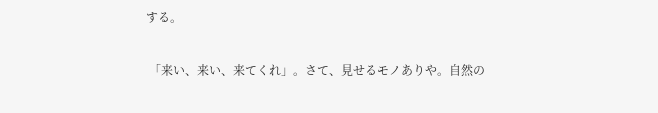する。

 「来い、来い、来てくれ」。さて、見せるモノありや。自然の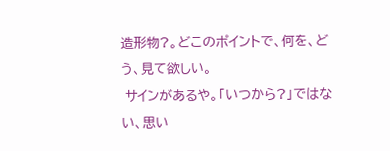造形物?。どこのポイントで、何を、どう、見て欲しい。
 サインがあるや。「いつから?」ではない、思い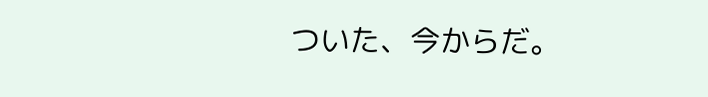ついた、今からだ。